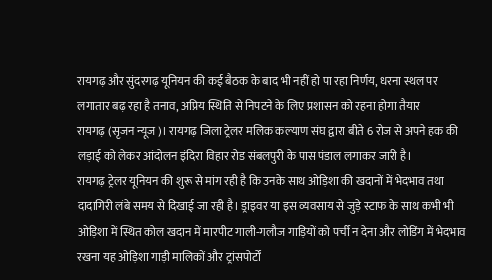रायगढ़ और सुंदरगढ़ यूनियन की कई बैठक के बाद भी नहीं हो पा रहा निर्णय, धरना स्थल पर लगातार बढ़ रहा है तनाव, अप्रिय स्थिति से निपटने के लिए प्रशासन को रहना होगा तैयार
रायगढ़ (सृजन न्यूज)। रायगढ़ जिला ट्रेलर मलिक कल्याण संघ द्वारा बीते 6 रोज से अपने हक की लड़ाई को लेकर आंदोलन इंदिरा विहार रोड संबलपुरी के पास पंडाल लगाकर जारी है।
रायगढ़ ट्रेलर यूनियन की शुरू से मांग रही है कि उनके साथ ओड़िशा की खदानों में भेदभाव तथा दादागिरी लंबे समय से दिखाई जा रही है। ड्राइवर या इस व्यवसाय से जुड़े स्टाफ के साथ कभी भी ओड़िशा में स्थित कोल खदान में मारपीट गाली-गलौज गाड़ियों को पर्ची न देना और लोडिंग में भेदभाव रखना यह ओड़िशा गाड़ी मालिकों और ट्रांसपोर्टों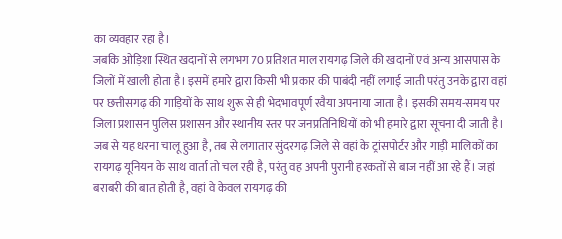का व्यवहार रहा है।
जबकि ओड़िशा स्थित खदानों से लगभग 70 प्रतिशत माल रायगढ़ जिले की खदानों एवं अन्य आसपास के जिलों में खाली होता है। इसमें हमारे द्वारा किसी भी प्रकार की पाबंदी नहीं लगाई जाती परंतु उनके द्वारा वहां पर छत्तीसगढ़ की गाड़ियों के साथ शुरू से ही भेदभावपूर्ण रवैया अपनाया जाता है। इसकी समय-समय पर जिला प्रशासन पुलिस प्रशासन और स्थानीय स्तर पर जनप्रतिनिधियों को भी हमारे द्वारा सूचना दी जाती है। जब से यह धरना चालू हुआ है, तब से लगातार सुंदरगढ़ जिले से वहां के ट्रांसपोर्टर और गाड़ी मालिकों का रायगढ़ यूनियन के साथ वार्ता तो चल रही है, परंतु वह अपनी पुरानी हरकतों से बाज नहीं आ रहे हैं। जहां बराबरी की बात होती है, वहां वे केवल रायगढ़ की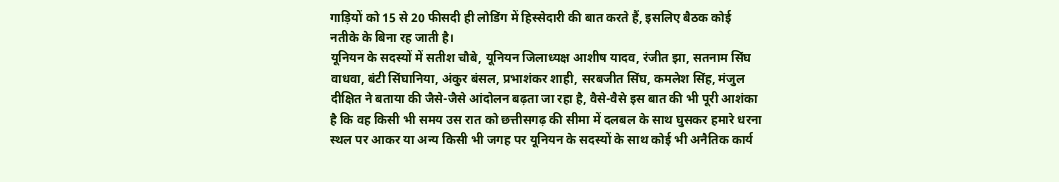गाड़ियों को 15 से 20 फीसदी ही लोडिंग में हिस्सेदारी की बात करते हैं, इसलिए बैठक कोई नतीके के बिना रह जाती है।
यूनियन के सदस्यों में सतीश चौबे, यूनियन जिलाध्यक्ष आशीष यादव, रंजीत झा, सतनाम सिंघ वाधवा, बंटी सिंघानिया, अंकुर बंसल, प्रभाशंकर शाही, सरबजीत सिंघ, कमलेश सिंह, मंजुल दीक्षित ने बताया की जैसे-जैसे आंदोलन बढ़ता जा रहा है, वैसे-वैसे इस बात की भी पूरी आशंका है कि वह किसी भी समय उस रात को छत्तीसगढ़ की सीमा में दलबल के साथ घुसकर हमारे धरना स्थल पर आकर या अन्य किसी भी जगह पर यूनियन के सदस्यों के साथ कोई भी अनैतिक कार्य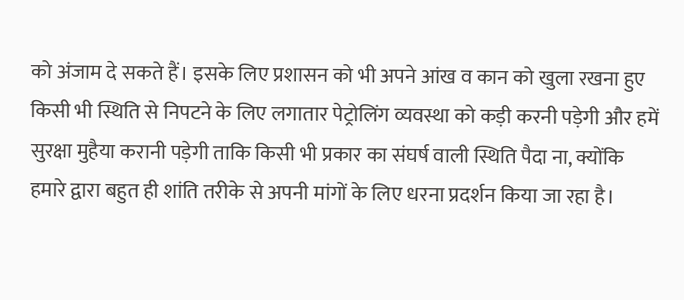को अंजाम दे सकते हैं। इसके लिए प्रशासन को भी अपने आंख व कान को खुला रखना हुए किसी भी स्थिति से निपटने के लिए लगातार पेट्रोलिंग व्यवस्था को कड़ी करनी पड़ेगी और हमें सुरक्षा मुहैया करानी पड़ेगी ताकि किसी भी प्रकार का संघर्ष वाली स्थिति पैदा ना, क्योंकि हमारे द्वारा बहुत ही शांति तरीके से अपनी मांगों के लिए धरना प्रदर्शन किया जा रहा है।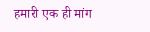हमारी एक ही मांग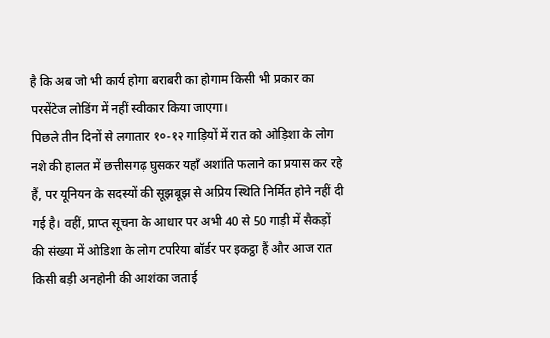है कि अब जो भी कार्य होगा बराबरी का होगाम किसी भी प्रकार का परसेंटेज लोडिंग में नहीं स्वीकार किया जाएगा।
पिछले तीन दिनों से लगातार १०-१२ गाड़ियों में रात को ओड़िशा के लोग नशे की हालत में छत्तीसगढ़ घुसकर यहाँ अशांति फलाने का प्रयास कर रहे हैं, पर यूनियन के सदस्यों की सूझबूझ से अप्रिय स्थिति निर्मित होने नहीं दी गई है। वहीं, प्राप्त सूचना के आधार पर अभी 40 से 50 गाड़ी में सैकड़ों की संख्या में ओडिशा के लोग टपरिया बॉर्डर पर इकट्ठा हैं और आज रात किसी बड़ी अनहोनी की आशंका जताई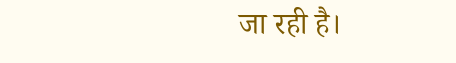जा रही है।